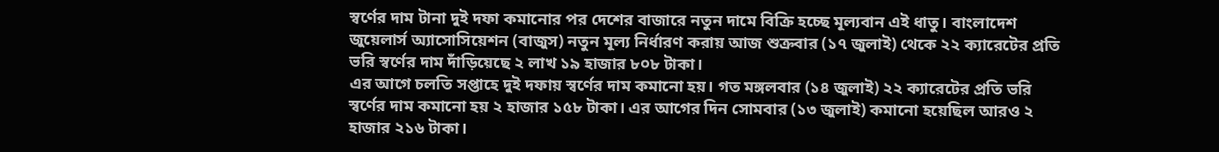স্বর্ণের দাম টানা দুই দফা কমানোর পর দেশের বাজারে নতুন দামে বিক্রি হচ্ছে মূল্যবান এই ধাতু। বাংলাদেশ জুয়েলার্স অ্যাসোসিয়েশন (বাজুস) নতুন মূল্য নির্ধারণ করায় আজ শুক্রবার (১৭ জুলাই) থেকে ২২ ক্যারেটের প্রতি ভরি স্বর্ণের দাম দাঁড়িয়েছে ২ লাখ ১৯ হাজার ৮০৮ টাকা।
এর আগে চলতি সপ্তাহে দুই দফায় স্বর্ণের দাম কমানো হয়। গত মঙ্গলবার (১৪ জুলাই) ২২ ক্যারেটের প্রতি ভরি স্বর্ণের দাম কমানো হয় ২ হাজার ১৫৮ টাকা। এর আগের দিন সোমবার (১৩ জুলাই) কমানো হয়েছিল আরও ২ হাজার ২১৬ টাকা।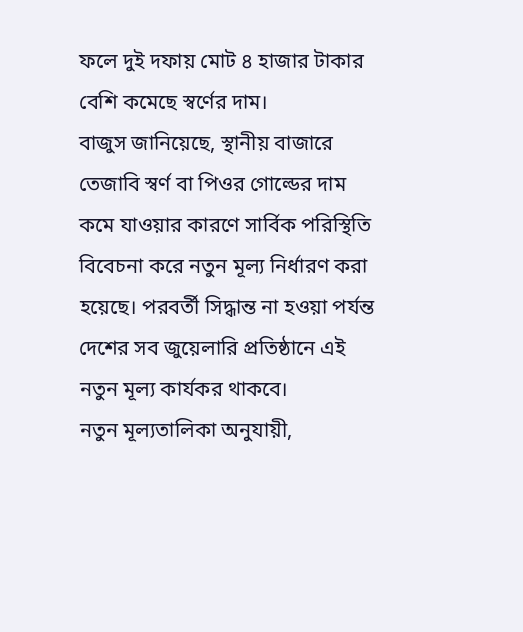ফলে দুই দফায় মোট ৪ হাজার টাকার বেশি কমেছে স্বর্ণের দাম।
বাজুস জানিয়েছে, স্থানীয় বাজারে তেজাবি স্বর্ণ বা পিওর গোল্ডের দাম কমে যাওয়ার কারণে সার্বিক পরিস্থিতি বিবেচনা করে নতুন মূল্য নির্ধারণ করা হয়েছে। পরবর্তী সিদ্ধান্ত না হওয়া পর্যন্ত দেশের সব জুয়েলারি প্রতিষ্ঠানে এই নতুন মূল্য কার্যকর থাকবে।
নতুন মূল্যতালিকা অনুযায়ী,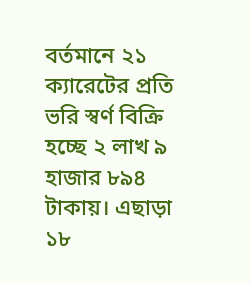বর্তমানে ২১ ক্যারেটের প্রতি ভরি স্বর্ণ বিক্রি হচ্ছে ২ লাখ ৯ হাজার ৮৯৪ টাকায়। এছাড়া ১৮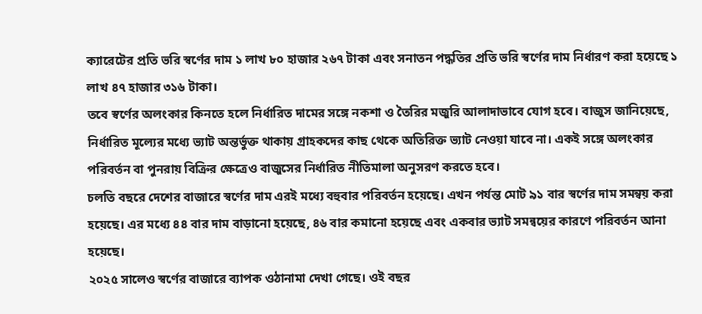ক্যারেটের প্রতি ভরি স্বর্ণের দাম ১ লাখ ৮০ হাজার ২৬৭ টাকা এবং সনাতন পদ্ধতির প্রতি ভরি স্বর্ণের দাম নির্ধারণ করা হয়েছে ১ লাখ ৪৭ হাজার ৩১৬ টাকা।
তবে স্বর্ণের অলংকার কিনতে হলে নির্ধারিত দামের সঙ্গে নকশা ও তৈরির মজুরি আলাদাভাবে যোগ হবে। বাজুস জানিয়েছে, নির্ধারিত মূল্যের মধ্যে ভ্যাট অন্তর্ভুক্ত থাকায় গ্রাহকদের কাছ থেকে অতিরিক্ত ভ্যাট নেওয়া যাবে না। একই সঙ্গে অলংকার পরিবর্তন বা পুনরায় বিক্রির ক্ষেত্রেও বাজুসের নির্ধারিত নীতিমালা অনুসরণ করতে হবে।
চলতি বছরে দেশের বাজারে স্বর্ণের দাম এরই মধ্যে বহুবার পরিবর্তন হয়েছে। এখন পর্যন্ত মোট ৯১ বার স্বর্ণের দাম সমন্বয় করা হয়েছে। এর মধ্যে ৪৪ বার দাম বাড়ানো হয়েছে, ৪৬ বার কমানো হয়েছে এবং একবার ভ্যাট সমন্বয়ের কারণে পরিবর্তন আনা হয়েছে।
২০২৫ সালেও স্বর্ণের বাজারে ব্যাপক ওঠানামা দেখা গেছে। ওই বছর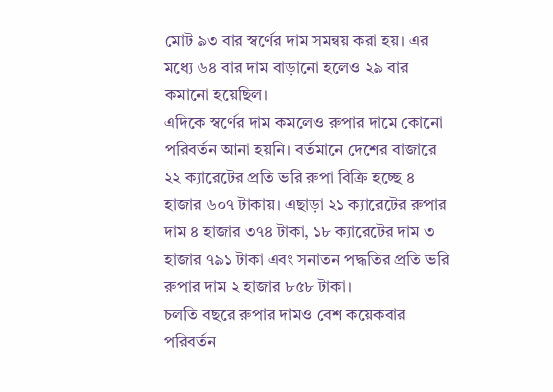মোট ৯৩ বার স্বর্ণের দাম সমন্বয় করা হয়। এর মধ্যে ৬৪ বার দাম বাড়ানো হলেও ২৯ বার কমানো হয়েছিল।
এদিকে স্বর্ণের দাম কমলেও রুপার দামে কোনো পরিবর্তন আনা হয়নি। বর্তমানে দেশের বাজারে ২২ ক্যারেটের প্রতি ভরি রুপা বিক্রি হচ্ছে ৪ হাজার ৬০৭ টাকায়। এছাড়া ২১ ক্যারেটের রুপার দাম ৪ হাজার ৩৭৪ টাকা, ১৮ ক্যারেটের দাম ৩ হাজার ৭৯১ টাকা এবং সনাতন পদ্ধতির প্রতি ভরি রুপার দাম ২ হাজার ৮৫৮ টাকা।
চলতি বছরে রুপার দামও বেশ কয়েকবার পরিবর্তন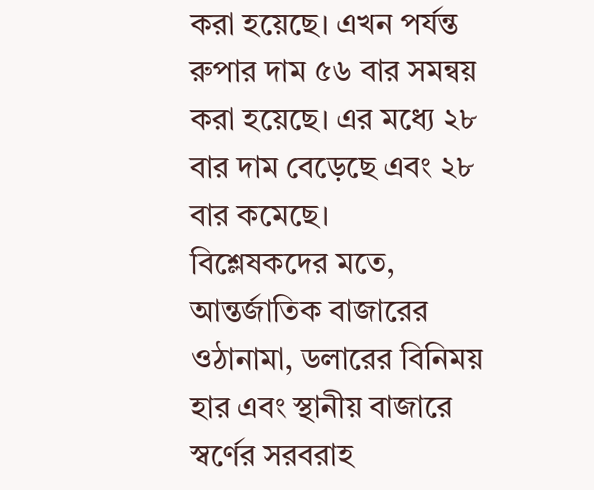করা হয়েছে। এখন পর্যন্ত রুপার দাম ৫৬ বার সমন্বয় করা হয়েছে। এর মধ্যে ২৮ বার দাম বেড়েছে এবং ২৮ বার কমেছে।
বিশ্লেষকদের মতে, আন্তর্জাতিক বাজারের ওঠানামা, ডলারের বিনিময় হার এবং স্থানীয় বাজারে স্বর্ণের সরবরাহ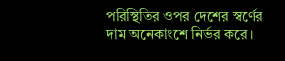পরিস্থিতির ওপর দেশের স্বর্ণের দাম অনেকাংশে নির্ভর করে।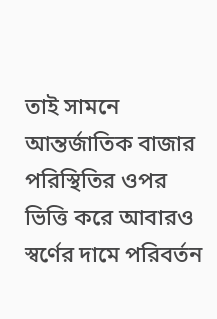তাই সামনে আন্তর্জাতিক বাজার পরিস্থিতির ওপর ভিত্তি করে আবারও স্বর্ণের দামে পরিবর্তন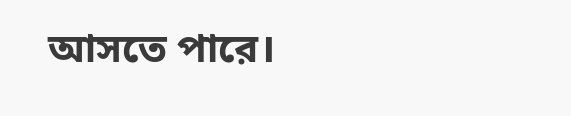আসতে পারে।